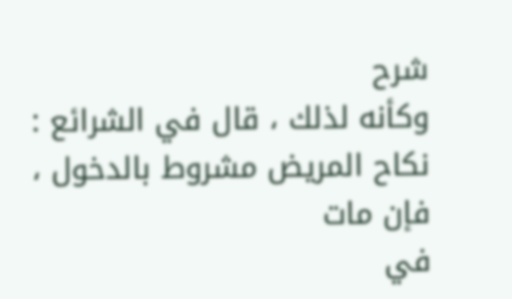شرح
وكأنه لذلك ، قال في الشرائع : نكاح المريض مشروط بالدخول ، فإن مات
في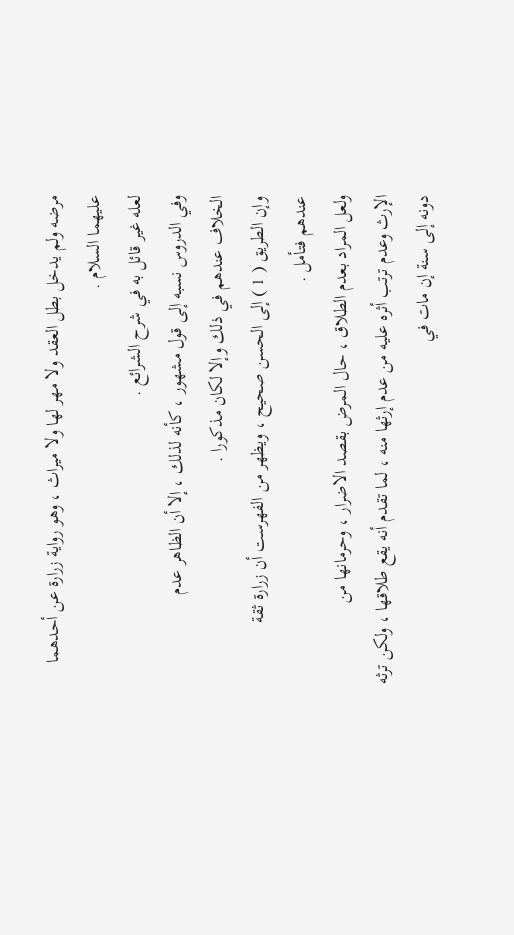مرضه ولم يدخل بطل العقد ولا مهر لها ولا ميراث ، وهو رواية زرارة عن أحدهما
عليهما السلام .
لعله غير قائل به في شرح الشرائع .
وفي الدروس نسبه إلى قول مشهور ، كأنه لذلك ، إلا أن الظاهر عدم
الخلاف عندهم في ذلك وإلا لكان مذكورا .
وإن الطريق ( 1 ) إلى الحسن صحيح ، ويظهر من الفهرست أن زرارة ثقة
عندهم فتأمل .
ولعل المراد بعدم الطلاق ، حال المرض بقصد الاضرار ، وحرمانها من
الإرث وعدم ترتب أثره عليه من عدم إرثها منه ، لما تقدم أنه يقع طلاقها ، ولكن ترثه
دونه إلى سنة إن مات في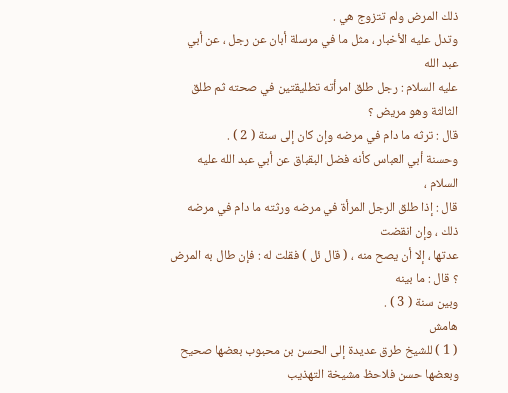ذلك المرض ولم تتزوج هي .
وتدل عليه الأخبار ، مثل ما في مرسلة أبان عن رجل ، عن أبي عبد الله
عليه السلام : رجل طلق امرأته تطليقتين في صحته ثم طلق الثالثة وهو مريض ؟
قال : ترثه ما دام في مرضه وإن كان إلى سنة ( 2 ) .
وحسنة أبي العباس كأنه فضل البقباق عن أبي عبد الله عليه السلام ،
قال : إذا طلق الرجل المرأة في مرضه ورثته ما دام في مرضه ذلك ، وإن انقضت
عدتها ، إلا أن يصح منه ، ( قال ئل ) فقلت له : فإن طال به المرض ؟ قال : ما بينه
وبين سنة ( 3 ) .
هامش
( 1 ) للشيخ طرق عديدة إلى الحسن بن محبوب بعضها صحيح وبعضها حسن فلاحظ مشيخة التهذيب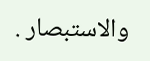والاستبصار .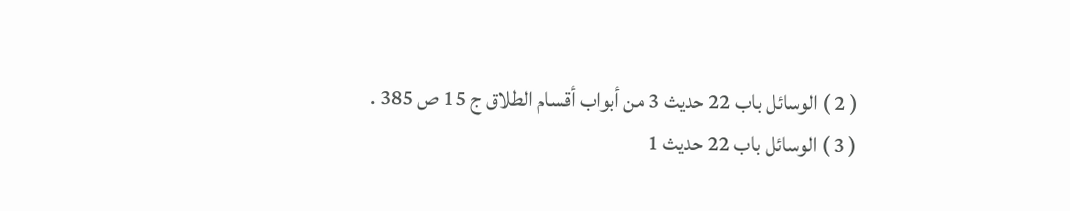( 2 ) الوسائل باب 22 حديث 3 من أبواب أقسام الطلاق ج 15 ص 385 .
( 3 ) الوسائل باب 22 حديث 1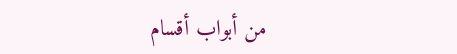من أبواب أقسام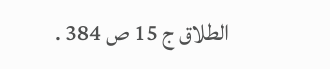الطلاق ج 15 ص 384 .